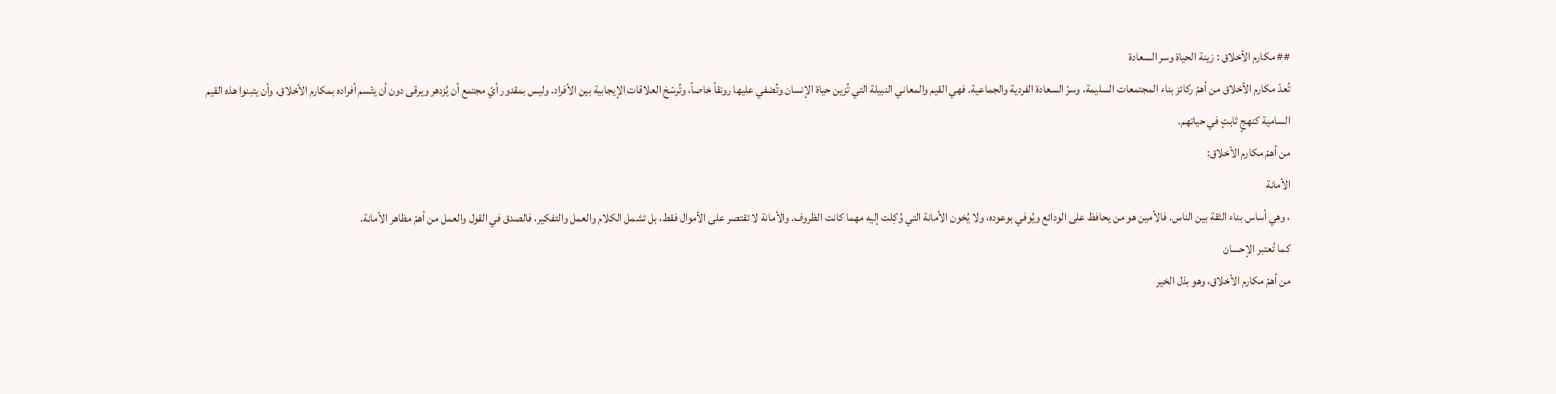## مكارم الأخلاق : زينة الحياة وسر السعادة
تُعدّ مكارم الأخلاق من أهمّ ركائز بناء المجتمعات السليمة، وسرّ السعادة الفردية والجماعية. فهي القيم والمعاني النبيلة التي تُزين حياة الإنسان وتُضفي عليها رونقاً خاصاً، وتُرسّخ العلاقات الإيجابية بين الأفراد. وليس بمقدور أيّ مجتمع أن يُزدهر ويرقى دون أن يتّسم أفراده بمكارم الأخلاق، وأن يتبنوا هذه القيم السامية كنهجٍ ثابتٍ في حياتهم.
من أهمّ مكارم الأخلاق:
الأمانة
، وهي أساس بناء الثقة بين الناس. فالأمين هو من يحافظ على الودائع ويُوفي بوعوده، ولا يُخون الأمانة التي وُكِلت إليه مهما كانت الظروف. والأمانة لا تقتصر على الأموال فقط، بل تشمل الكلام والعمل والتفكير، فالصدق في القول والعمل من أهمّ مظاهر الأمانة.
كما تُعتبر الإحسان
من أهمّ مكارم الأخلاق، وهو بذل الخير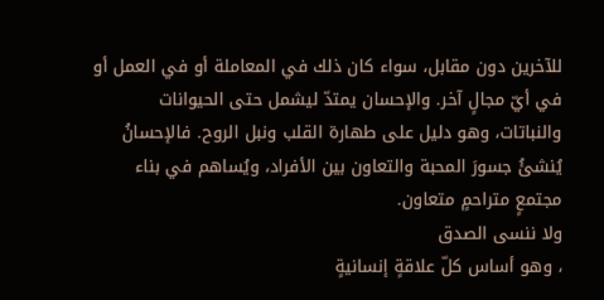للآخرين دون مقابل، سواء كان ذلك في المعاملة أو في العمل أو في أيّ مجالٍ آخر. والإحسان يمتدّ ليشمل حتى الحيوانات والنباتات، وهو دليل على طهارة القلب ونبل الروح. فالإحسانُ يُنشئُ جسورَ المحبة والتعاون بين الأفراد، ويُساهم في بناء مجتمعٍ متراحمٍ متعاون.
ولا ننسى الصدق
، وهو أساس كلّ علاقةٍ إنسانيةٍ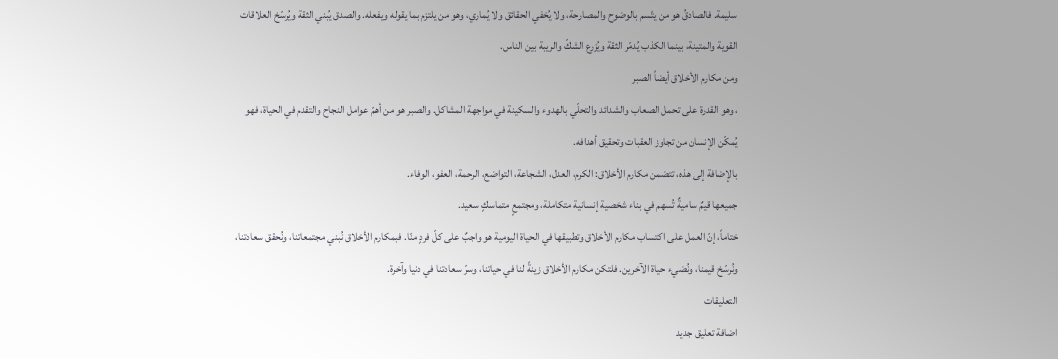سليمة. فالصادقُ هو من يتّسم بالوضوح والمصارحة، ولا يُخفي الحقائق ولا يُماري، وهو من يلتزم بما يقوله ويفعله. والصدق يُبني الثقة ويُرسّخ العلاقات القوية والمتينة، بينما الكذب يُدمّر الثقة ويُزرع الشكّ والريبة بين الناس.
ومن مكارم الأخلاق أيضاً الصبر
، وهو القدرة على تحمل الصعاب والشدائد والتحلّي بالهدوء والسكينة في مواجهة المشاكل. والصبر هو من أهمّ عوامل النجاح والتقدم في الحياة، فهو يُمكّن الإنسان من تجاوز العقبات وتحقيق أهدافه.
بالإضافة إلى هذه، تتضمن مكارم الأخلاق: الكرم، العدل، الشجاعة، التواضع، الرحمة، العفو، الوفاء.
جميعها قيمٌ ساميةٌ تُسهم في بناء شخصية إنسانية متكاملة، ومجتمعٍ متماسكٍ سعيد.
ختاماً، إنّ العمل على اكتساب مكارم الأخلاق وتطبيقها في الحياة اليومية هو واجبٌ على كلّ فردٍ منّا. فبمكارم الأخلاق نُبني مجتمعاتنا، ونُحقق سعادتنا، ونُرسّخ قيمنا، ونُضيء حياة الآخرين. فلتكن مكارم الأخلاق زينةً لنا في حياتنا، وسرّ سعادتنا في دنيا وآخرة.
التعليقات
اضافة تعليق جديد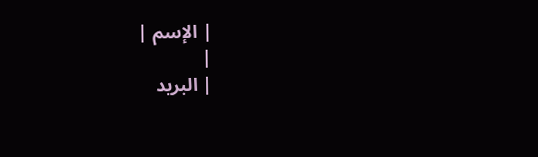| الإسم |
|
| البريد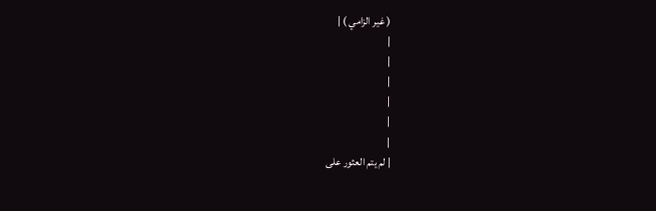( غير الزامي ) |
|
|
|
|
|
|
| لم يتم العثور على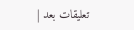تعليقات بعد |